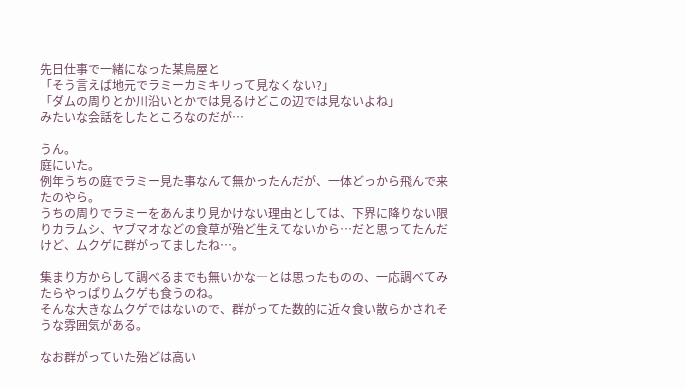先日仕事で一緒になった某鳥屋と
「そう言えば地元でラミーカミキリって見なくない?」
「ダムの周りとか川沿いとかでは見るけどこの辺では見ないよね」
みたいな会話をしたところなのだが…

うん。
庭にいた。
例年うちの庭でラミー見た事なんて無かったんだが、一体どっから飛んで来たのやら。
うちの周りでラミーをあんまり見かけない理由としては、下界に降りない限りカラムシ、ヤブマオなどの食草が殆ど生えてないから…だと思ってたんだけど、ムクゲに群がってましたね…。

集まり方からして調べるまでも無いかな―とは思ったものの、一応調べてみたらやっぱりムクゲも食うのね。
そんな大きなムクゲではないので、群がってた数的に近々食い散らかされそうな雰囲気がある。

なお群がっていた殆どは高い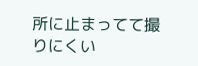所に止まってて撮りにくい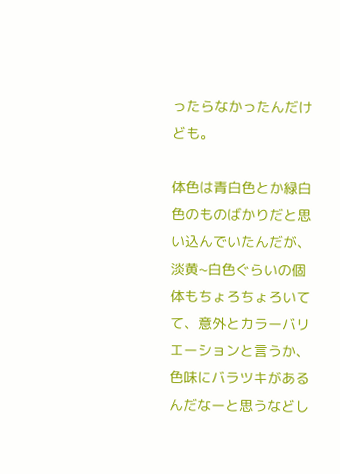ったらなかったんだけども。

体色は青白色とか緑白色のものばかりだと思い込んでいたんだが、淡黄~白色ぐらいの個体もちょろちょろいてて、意外とカラーバリエーションと言うか、色味にバラツキがあるんだなーと思うなどし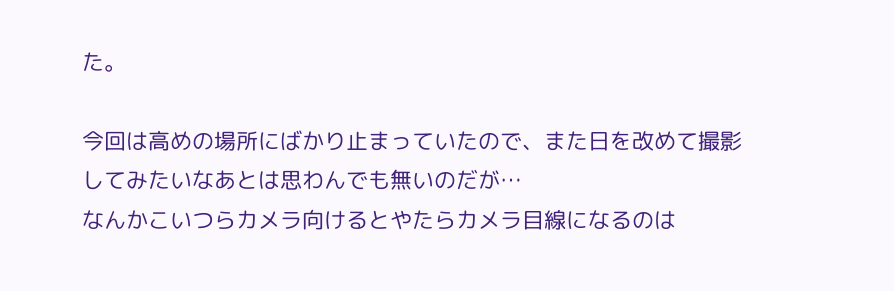た。

今回は高めの場所にばかり止まっていたので、また日を改めて撮影してみたいなあとは思わんでも無いのだが…
なんかこいつらカメラ向けるとやたらカメラ目線になるのは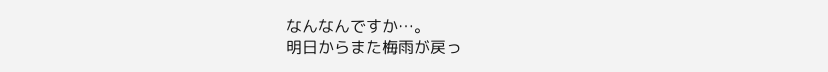なんなんですか…。
明日からまた梅雨が戻っ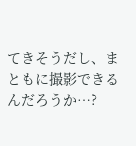てきそうだし、まともに撮影できるんだろうか…?